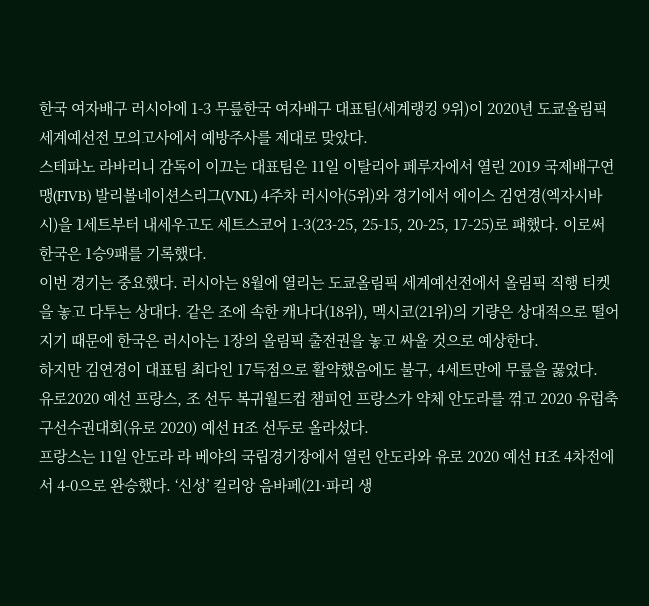한국 여자배구 러시아에 1-3 무릎한국 여자배구 대표팀(세계랭킹 9위)이 2020년 도쿄올림픽 세계예선전 모의고사에서 예방주사를 제대로 맞았다.
스테파노 라바리니 감독이 이끄는 대표팀은 11일 이탈리아 페루자에서 열린 2019 국제배구연맹(FIVB) 발리볼네이션스리그(VNL) 4주차 러시아(5위)와 경기에서 에이스 김연경(엑자시바시)을 1세트부터 내세우고도 세트스코어 1-3(23-25, 25-15, 20-25, 17-25)로 패했다. 이로써 한국은 1승9패를 기록했다.
이번 경기는 중요했다. 러시아는 8월에 열리는 도쿄올림픽 세계예선전에서 올림픽 직행 티켓을 놓고 다투는 상대다. 같은 조에 속한 캐나다(18위), 멕시코(21위)의 기량은 상대적으로 떨어지기 때문에 한국은 러시아는 1장의 올림픽 출전권을 놓고 싸울 것으로 예상한다.
하지만 김연경이 대표팀 최다인 17득점으로 활약했음에도 불구, 4세트만에 무릎을 꿇었다.
유로2020 예선 프랑스, 조 선두 복귀월드컵 챔피언 프랑스가 약체 안도라를 꺾고 2020 유럽축구선수권대회(유로 2020) 예선 H조 선두로 올라섰다.
프랑스는 11일 안도라 라 베야의 국립경기장에서 열린 안도라와 유로 2020 예선 H조 4차전에서 4-0으로 완승했다. ‘신성’ 킬리앙 음바페(21·파리 생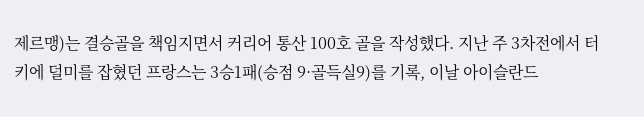제르맹)는 결승골을 책임지면서 커리어 통산 100호 골을 작성했다. 지난 주 3차전에서 터키에 덜미를 잡혔던 프랑스는 3승1패(승점 9·골득실9)를 기록, 이날 아이슬란드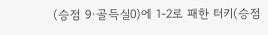(승점 9·골득실0)에 1-2로 패한 터키(승점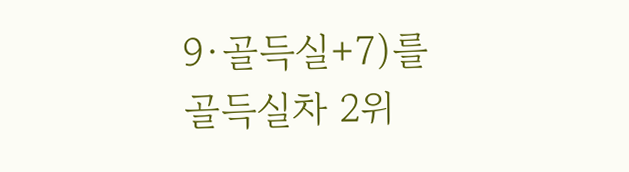9·골득실+7)를 골득실차 2위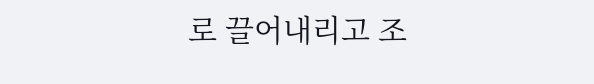로 끌어내리고 조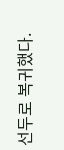선두로 복귀했다.